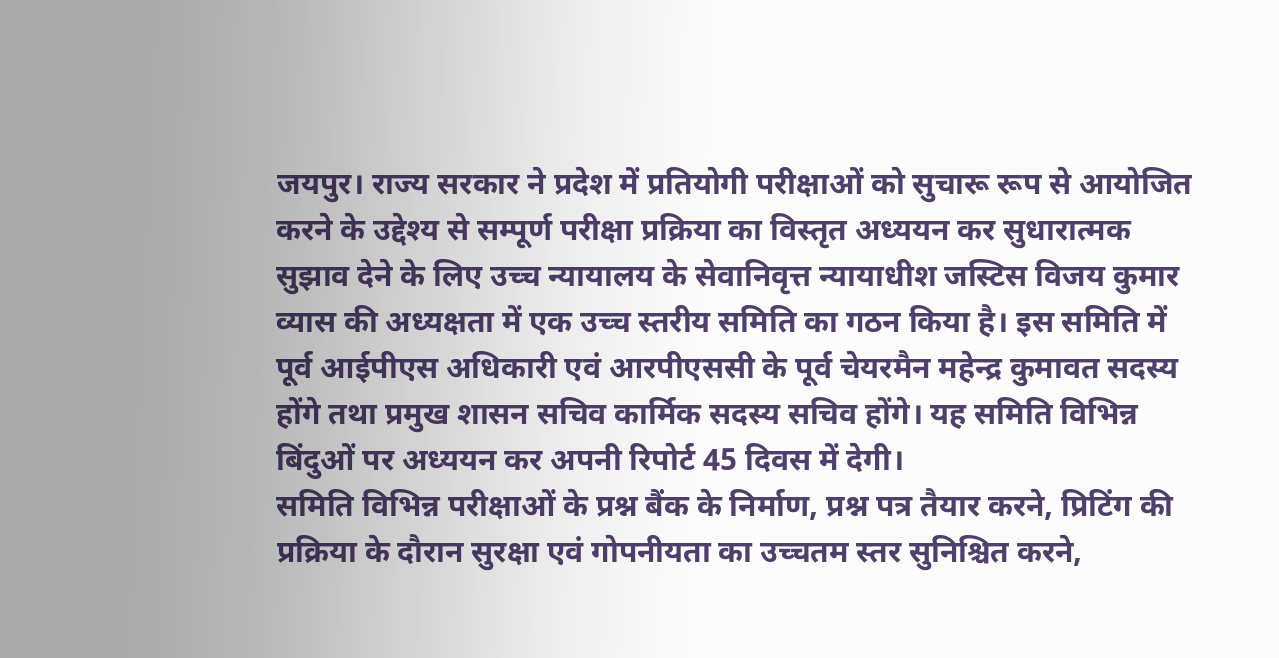जयपुर। राज्य सरकार ने प्रदेश में प्रतियोगी परीक्षाओं को सुचारू रूप से आयोजित करने के उद्देश्य से सम्पूर्ण परीक्षा प्रक्रिया का विस्तृत अध्ययन कर सुधारात्मक सुझाव देने के लिए उच्च न्यायालय के सेवानिवृत्त न्यायाधीश जस्टिस विजय कुमार व्यास की अध्यक्षता में एक उच्च स्तरीय समिति का गठन किया है। इस समिति में पूर्व आईपीएस अधिकारी एवं आरपीएससी के पूर्व चेयरमैन महेन्द्र कुमावत सदस्य होंगे तथा प्रमुख शासन सचिव कार्मिक सदस्य सचिव होंगे। यह समिति विभिन्न बिंदुओं पर अध्ययन कर अपनी रिपोर्ट 45 दिवस में देगी।
समिति विभिन्न परीक्षाओं के प्रश्न बैंक के निर्माण, प्रश्न पत्र तैयार करने, प्रिटिंग की प्रक्रिया के दौरान सुरक्षा एवं गोपनीयता का उच्चतम स्तर सुनिश्चित करने,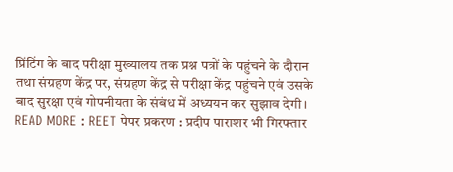प्रिंटिंग के बाद परीक्षा मुख्यालय तक प्रश्न पत्रों के पहुंचने के दौरान तथा संग्रहण केंद्र पर, संग्रहण केंद्र से परीक्षा केंद्र पहुंचने एवं उसके बाद सुरक्षा एवं गोपनीयता के संबंध में अध्ययन कर सुझाव देगी।
READ MORE : REET पेपर प्रकरण : प्रदीप पाराशर भी गिरफ्तार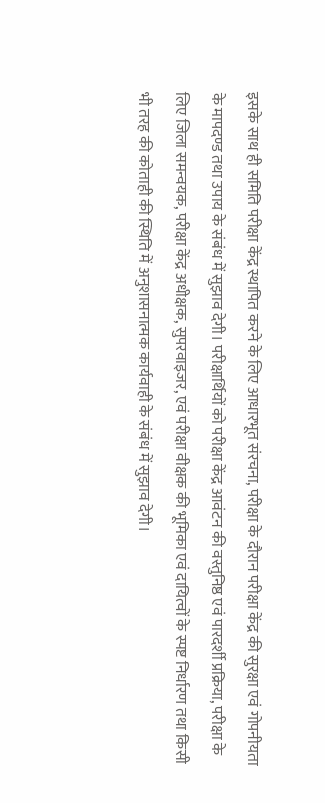इसके साथ ही समिति परीक्षा केंद्र स्थापित करने के लिए आधारभूत संरचना, परीक्षा के दौरान परीक्षा केंद्र की सुरक्षा एवं गोपनीयता के मापदण्ड तथा उपाय के संबंध में सुझाव देगी। परीक्षार्थियों को परीक्षा केंद्र आवंटन की वस्तुनिष्ठ एवं पारदर्शी प्रक्रिया, परीक्षा के लिए जिला समन्वयक, परीक्षा केंद्र अधीक्षक, सुपरवाइजर, एवं परीक्षा वीक्षक की भूमिका एवं दायित्वों के स्पष्ट निर्धारण तथा किसी भी तरह की कोताही की स्थिति में अनुशासनात्मक कार्यवाही के संबंध में सुझाव देगी।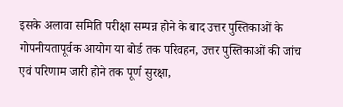इसके अलावा समिति परीक्षा सम्पन्न होने के बाद उत्तर पुस्तिकाओं के गोपनीयतापूर्वक आयोग या बोर्ड तक परिवहन, उत्तर पुस्तिकाओं की जांच एवं परिणाम जारी होने तक पूर्ण सुरक्षा,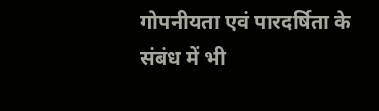गोपनीयता एवं पारदर्षिता के संबंध में भी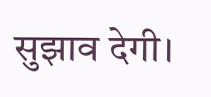सुझाव देगी।